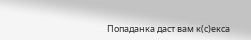Попаданка даст вам к(с)екса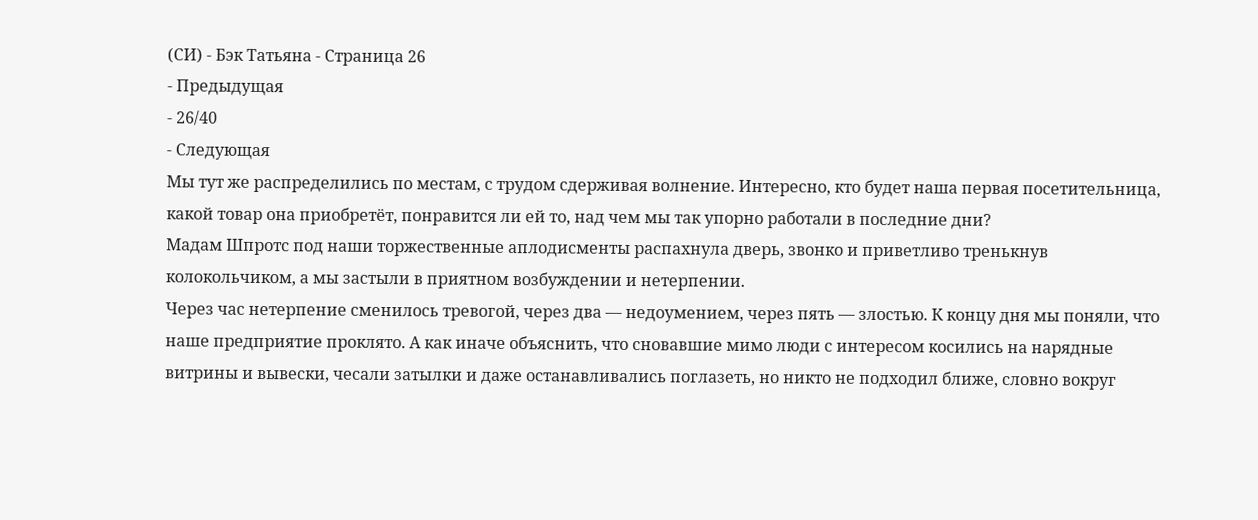(СИ) - Бэк Татьяна - Страница 26
- Предыдущая
- 26/40
- Следующая
Мы тут же распределились по местам, с трудом сдерживая волнение. Интересно, кто будет наша первая посетительница, какой товар она приобретёт, понравится ли ей то, над чем мы так упорно работали в последние дни?
Мадам Шпротс под наши торжественные аплодисменты распахнула дверь, звонко и приветливо тренькнув колокольчиком, а мы застыли в приятном возбуждении и нетерпении.
Через час нетерпение сменилось тревогой, через два — недоумением, через пять — злостью. К концу дня мы поняли, что наше предприятие проклято. А как иначе объяснить, что сновавшие мимо люди с интересом косились на нарядные витрины и вывески, чесали затылки и даже останавливались поглазеть, но никто не подходил ближе, словно вокруг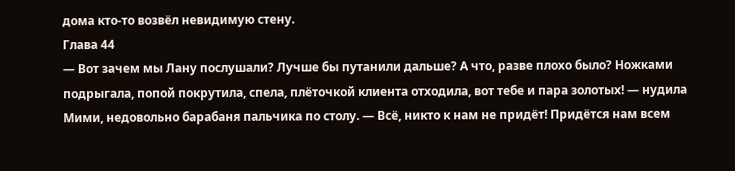дома кто-то возвёл невидимую стену.
Глава 44
— Вот зачем мы Лану послушали? Лучше бы путанили дальше? А что, разве плохо было? Ножками подрыгала, попой покрутила, спела, плёточкой клиента отходила, вот тебе и пара золотых! — нудила Мими, недовольно барабаня пальчика по столу. — Всё, никто к нам не придёт! Придётся нам всем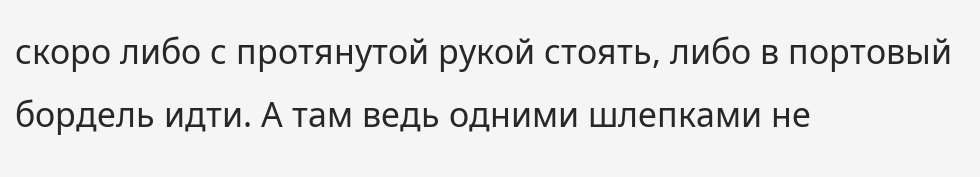скоро либо с протянутой рукой стоять, либо в портовый бордель идти. А там ведь одними шлепками не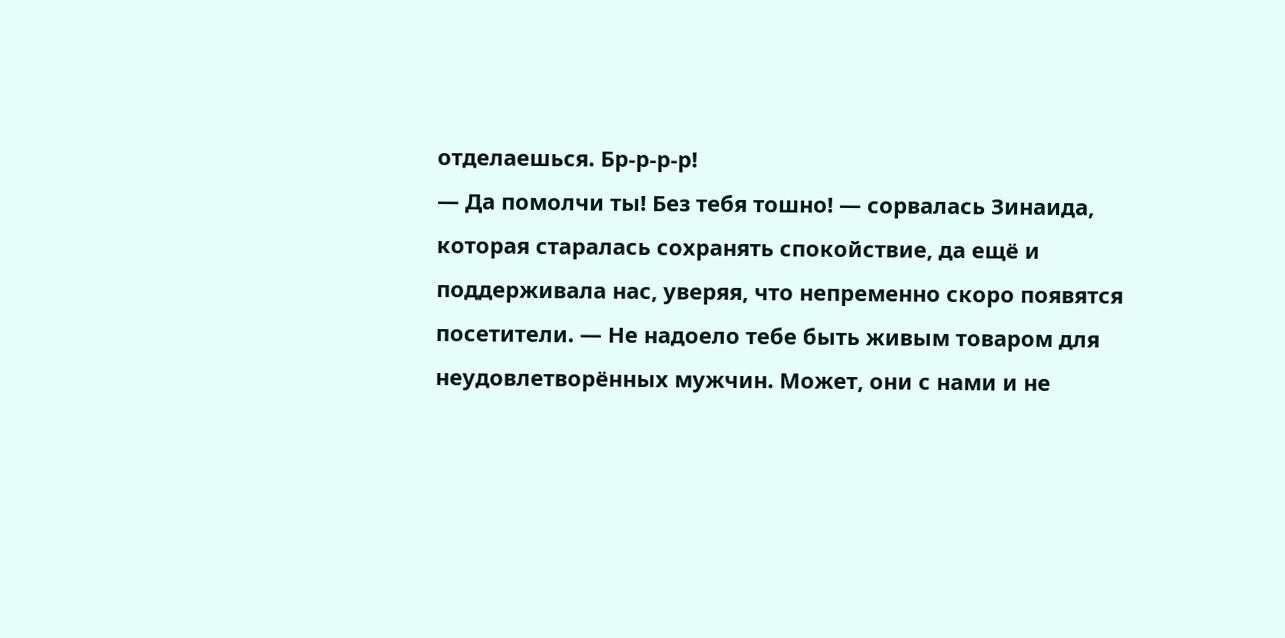отделаешься. Бр-р-р-р!
— Да помолчи ты! Без тебя тошно! — сорвалась Зинаида, которая старалась сохранять спокойствие, да ещё и поддерживала нас, уверяя, что непременно скоро появятся посетители. — Не надоело тебе быть живым товаром для неудовлетворённых мужчин. Может, они с нами и не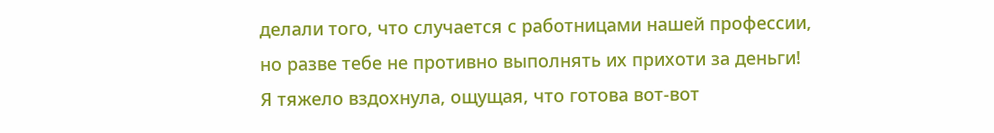делали того, что случается с работницами нашей профессии, но разве тебе не противно выполнять их прихоти за деньги!
Я тяжело вздохнула, ощущая, что готова вот-вот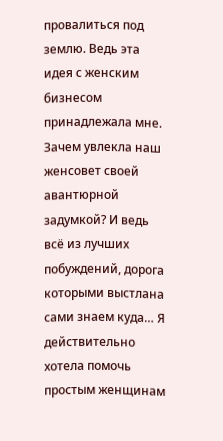провалиться под землю. Ведь эта идея с женским бизнесом принадлежала мне. Зачем увлекла наш женсовет своей авантюрной задумкой? И ведь всё из лучших побуждений, дорога которыми выстлана сами знаем куда… Я действительно хотела помочь простым женщинам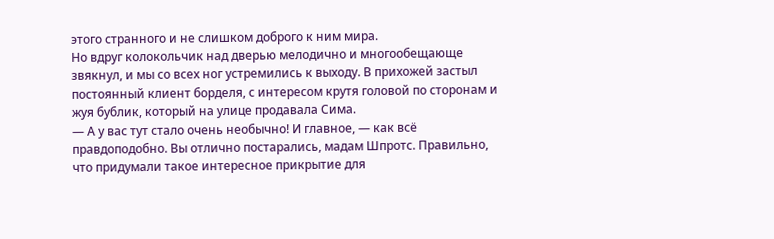этого странного и не слишком доброго к ним мира.
Но вдруг колокольчик над дверью мелодично и многообещающе звякнул, и мы со всех ног устремились к выходу. В прихожей застыл постоянный клиент борделя, с интересом крутя головой по сторонам и жуя бублик, который на улице продавала Сима.
— А у вас тут стало очень необычно! И главное, — как всё правдоподобно. Вы отлично постарались, мадам Шпротс. Правильно, что придумали такое интересное прикрытие для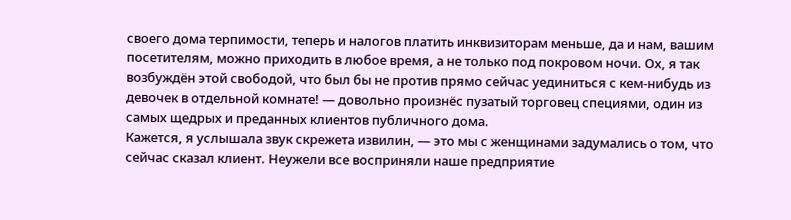своего дома терпимости, теперь и налогов платить инквизиторам меньше, да и нам, вашим посетителям, можно приходить в любое время, а не только под покровом ночи. Ох, я так возбуждён этой свободой, что был бы не против прямо сейчас уединиться с кем-нибудь из девочек в отдельной комнате! — довольно произнёс пузатый торговец специями, один из самых щедрых и преданных клиентов публичного дома.
Кажется, я услышала звук скрежета извилин, — это мы с женщинами задумались о том, что сейчас сказал клиент. Неужели все восприняли наше предприятие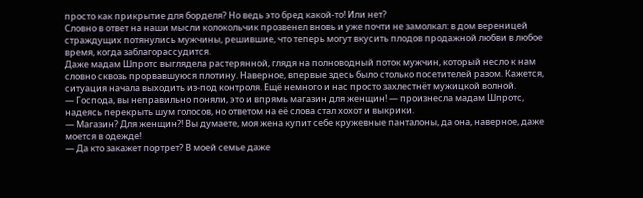просто как прикрытие для борделя? Но ведь это бред какой-то! Или нет?
Словно в ответ на наши мысли колокольчик прозвенел вновь и уже почти не замолкал: в дом вереницей страждущих потянулись мужчины, решившие, что теперь могут вкусить плодов продажной любви в любое время, когда заблагорассудится.
Даже мадам Шпротс выглядела растерянной, глядя на полноводный поток мужчин, который несло к нам словно сквозь прорвавшуюся плотину. Наверное, впервые здесь было столько посетителей разом. Кажется, ситуация начала выходить из-под контроля. Ещё немного и нас просто захлестнёт мужицкой волной.
— Господа, вы неправильно поняли, это и впрямь магазин для женщин! — произнесла мадам Шпротс, надеясь перекрыть шум голосов, но ответом на её слова стал хохот и выкрики.
— Магазин? Для женщин?! Вы думаете, моя жена купит себе кружевные панталоны, да она, наверное, даже моется в одежде!
— Да кто закажет портрет? В моей семье даже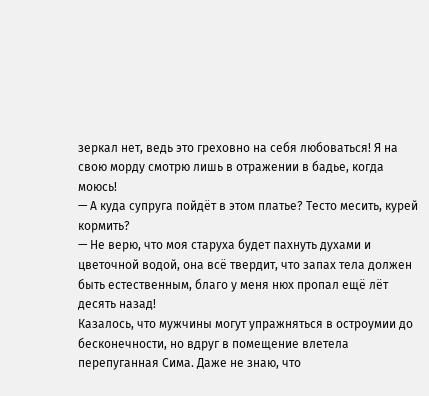зеркал нет, ведь это греховно на себя любоваться! Я на свою морду смотрю лишь в отражении в бадье, когда моюсь!
— А куда супруга пойдёт в этом платье? Тесто месить, курей кормить?
— Не верю, что моя старуха будет пахнуть духами и цветочной водой, она всё твердит, что запах тела должен быть естественным, благо у меня нюх пропал ещё лёт десять назад!
Казалось, что мужчины могут упражняться в остроумии до бесконечности, но вдруг в помещение влетела перепуганная Сима. Даже не знаю, что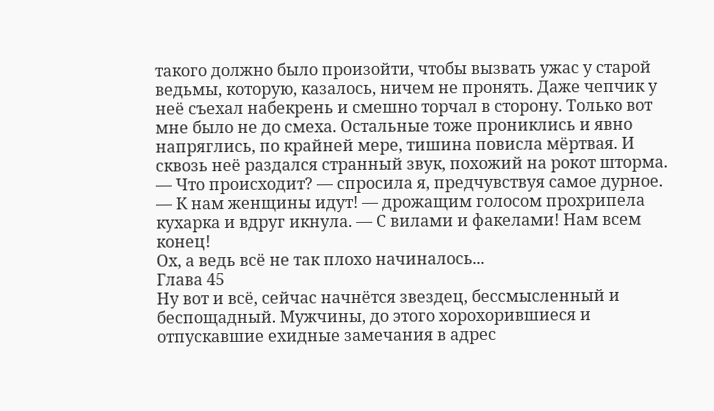такого должно было произойти, чтобы вызвать ужас у старой ведьмы, которую, казалось, ничем не пронять. Даже чепчик у неё съехал набекрень и смешно торчал в сторону. Только вот мне было не до смеха. Остальные тоже прониклись и явно напряглись, по крайней мере, тишина повисла мёртвая. И сквозь неё раздался странный звук, похожий на рокот шторма.
— Что происходит? — спросила я, предчувствуя самое дурное.
— К нам женщины идут! — дрожащим голосом прохрипела кухарка и вдруг икнула. — С вилами и факелами! Нам всем конец!
Ох, а ведь всё не так плохо начиналось...
Глава 45
Ну вот и всё, сейчас начнётся звездец, бессмысленный и беспощадный. Мужчины, до этого хорохорившиеся и отпускавшие ехидные замечания в адрес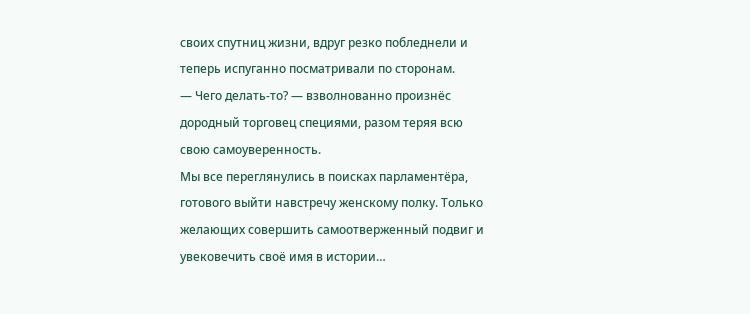своих спутниц жизни, вдруг резко побледнели и теперь испуганно посматривали по сторонам.
— Чего делать-то? — взволнованно произнёс дородный торговец специями, разом теряя всю свою самоуверенность.
Мы все переглянулись в поисках парламентёра, готового выйти навстречу женскому полку. Только желающих совершить самоотверженный подвиг и увековечить своё имя в истории…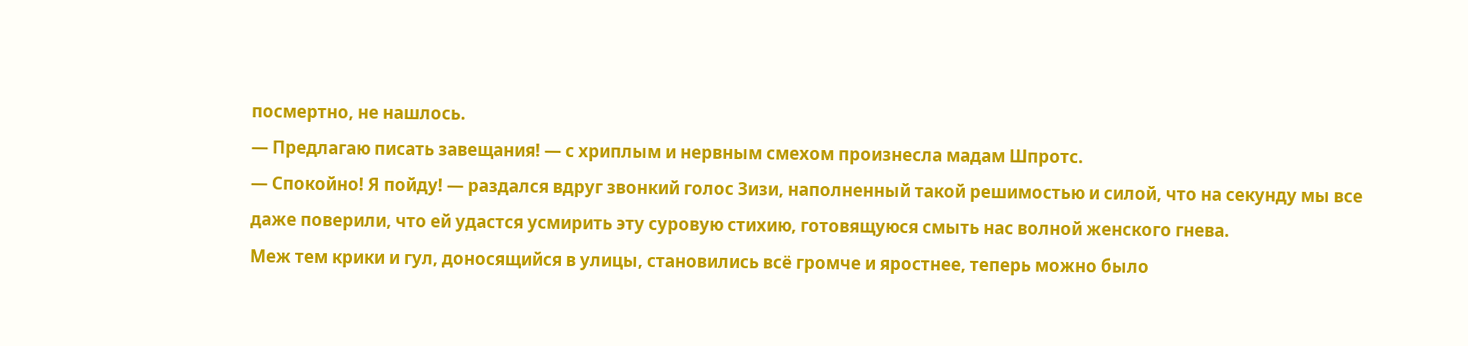посмертно, не нашлось.
— Предлагаю писать завещания! — с хриплым и нервным смехом произнесла мадам Шпротс.
— Спокойно! Я пойду! — раздался вдруг звонкий голос Зизи, наполненный такой решимостью и силой, что на секунду мы все даже поверили, что ей удастся усмирить эту суровую стихию, готовящуюся смыть нас волной женского гнева.
Меж тем крики и гул, доносящийся в улицы, становились всё громче и яростнее, теперь можно было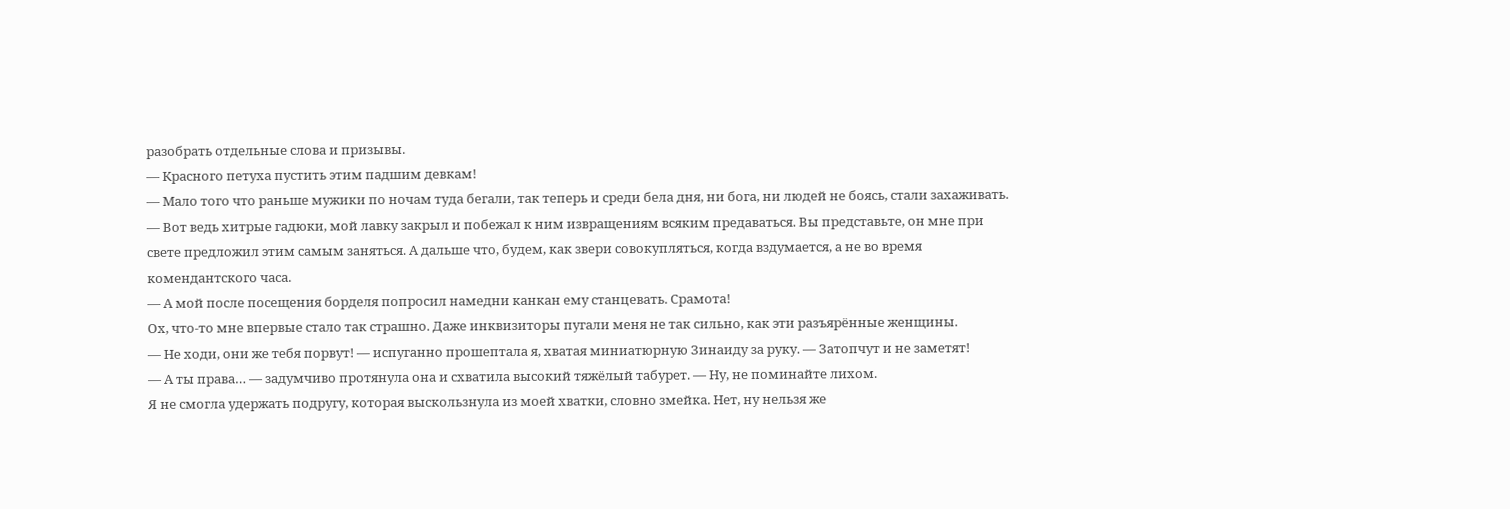разобрать отдельные слова и призывы.
— Красного петуха пустить этим падшим девкам!
— Мало того что раньше мужики по ночам туда бегали, так теперь и среди бела дня, ни бога, ни людей не боясь, стали захаживать.
— Вот ведь хитрые гадюки, мой лавку закрыл и побежал к ним извращениям всяким предаваться. Вы представьте, он мне при свете предложил этим самым заняться. А дальше что, будем, как звери совокупляться, когда вздумается, а не во время комендантского часа.
— А мой после посещения борделя попросил намедни канкан ему станцевать. Срамота!
Ох, что-то мне впервые стало так страшно. Даже инквизиторы пугали меня не так сильно, как эти разъярённые женщины.
— Не ходи, они же тебя порвут! — испуганно прошептала я, хватая миниатюрную Зинаиду за руку. — Затопчут и не заметят!
— А ты права… — задумчиво протянула она и схватила высокий тяжёлый табурет. — Ну, не поминайте лихом.
Я не смогла удержать подругу, которая выскользнула из моей хватки, словно змейка. Нет, ну нельзя же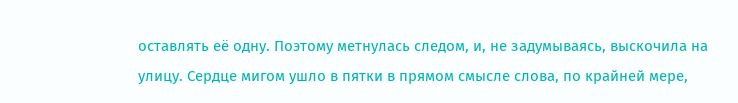оставлять её одну. Поэтому метнулась следом, и, не задумываясь, выскочила на улицу. Сердце мигом ушло в пятки в прямом смысле слова, по крайней мере,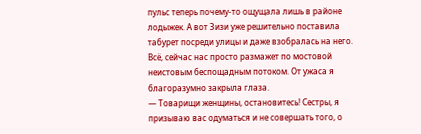пульс теперь почему-то ощущала лишь в районе лодыжек. А вот Зизи уже решительно поставила табурет посреди улицы и даже взобралась на него. Всё, сейчас нас просто размажет по мостовой неистовым беспощадным потоком. От ужаса я благоразумно закрыла глаза.
— Товарищи женщины, остановитесь! Сестры, я призываю вас одуматься и не совершать того, о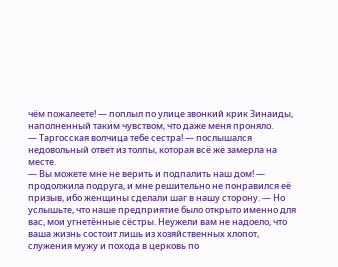чём пожалеете! — поплыл по улице звонкий крик Зинаиды, наполненный таким чувством, что даже меня проняло.
— Таргосская волчица тебе сестра! — послышался недовольный ответ из толпы, которая всё же замерла на месте.
— Вы можете мне не верить и подпалить наш дом! — продолжила подруга, и мне решительно не понравился её призыв, ибо женщины сделали шаг в нашу сторону. — Но услышьте, что наше предприятие было открыто именно для вас, мои угнетённые сёстры. Неужели вам не надоело, что ваша жизнь состоит лишь из хозяйственных хлопот, служения мужу и похода в церковь по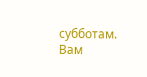субботам. Вам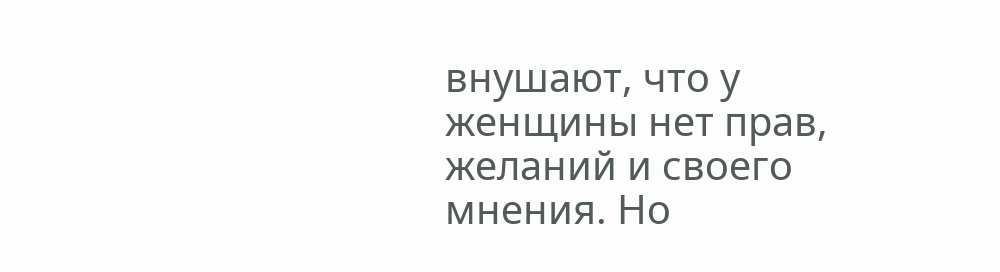внушают, что у женщины нет прав, желаний и своего мнения. Но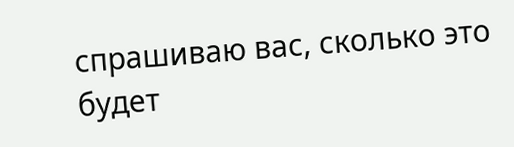спрашиваю вас, сколько это будет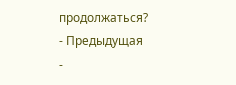продолжаться?
- Предыдущая
-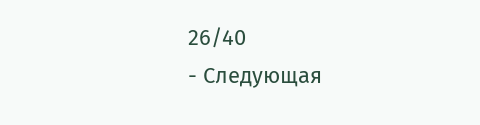26/40
- Следующая